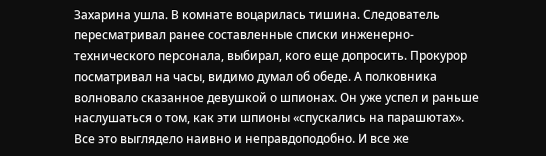Захарина ушла. В комнате воцарилась тишина. Следователь пересматривал ранее составленные списки инженерно-технического персонала, выбирал, кого еще допросить. Прокурор посматривал на часы, видимо думал об обеде. А полковника волновало сказанное девушкой о шпионах. Он уже успел и раньше наслушаться о том, как эти шпионы «спускались на парашютах». Все это выглядело наивно и неправдоподобно. И все же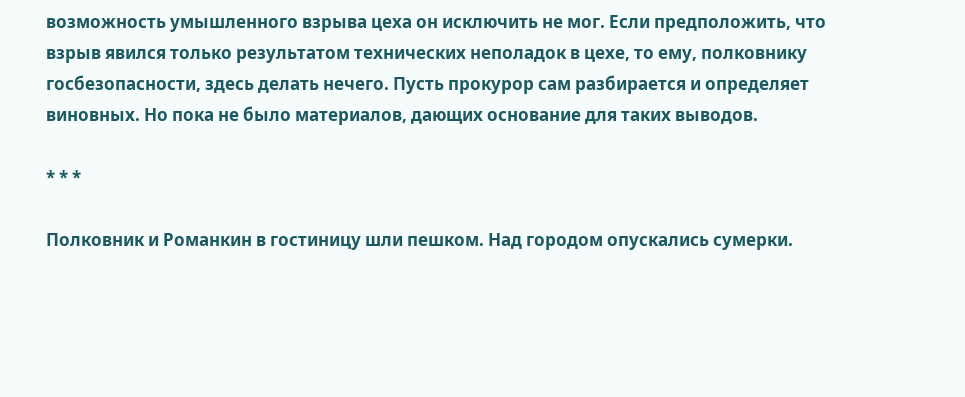возможность умышленного взрыва цеха он исключить не мог. Если предположить, что взрыв явился только результатом технических неполадок в цехе, то ему, полковнику госбезопасности, здесь делать нечего. Пусть прокурор сам разбирается и определяет виновных. Но пока не было материалов, дающих основание для таких выводов.

* * *

Полковник и Романкин в гостиницу шли пешком. Над городом опускались сумерки.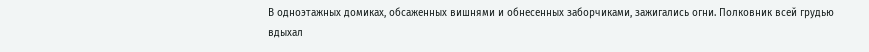В одноэтажных домиках, обсаженных вишнями и обнесенных заборчиками, зажигались огни. Полковник всей грудью вдыхал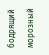бодрящий морозный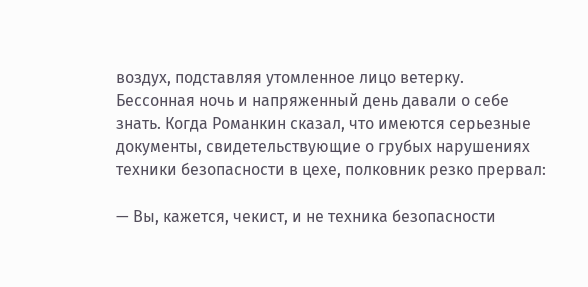воздух, подставляя утомленное лицо ветерку. Бессонная ночь и напряженный день давали о себе знать. Когда Романкин сказал, что имеются серьезные документы, свидетельствующие о грубых нарушениях техники безопасности в цехе, полковник резко прервал:

— Вы, кажется, чекист, и не техника безопасности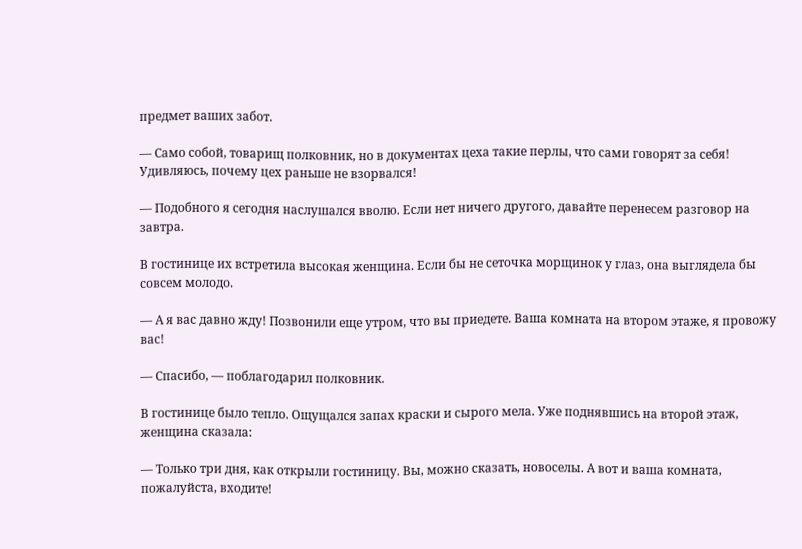предмет ваших забот.

— Само собой, товарищ полковник, но в документах цеха такие перлы, что сами говорят за себя! Удивляюсь, почему цех раньше не взорвался!

— Подобного я сегодня наслушался вволю. Если нет ничего другого, давайте перенесем разговор на завтра.

В гостинице их встретила высокая женщина. Если бы не сеточка морщинок у глаз, она выглядела бы совсем молодо.

— А я вас давно жду! Позвонили еще утром, что вы приедете. Ваша комната на втором этаже, я провожу вас!

— Спасибо, — поблагодарил полковник.

В гостинице было тепло. Ощущался запах краски и сырого мела. Уже поднявшись на второй этаж, женщина сказала:

— Только три дня, как открыли гостиницу. Вы, можно сказать, новоселы. А вот и ваша комната, пожалуйста, входите!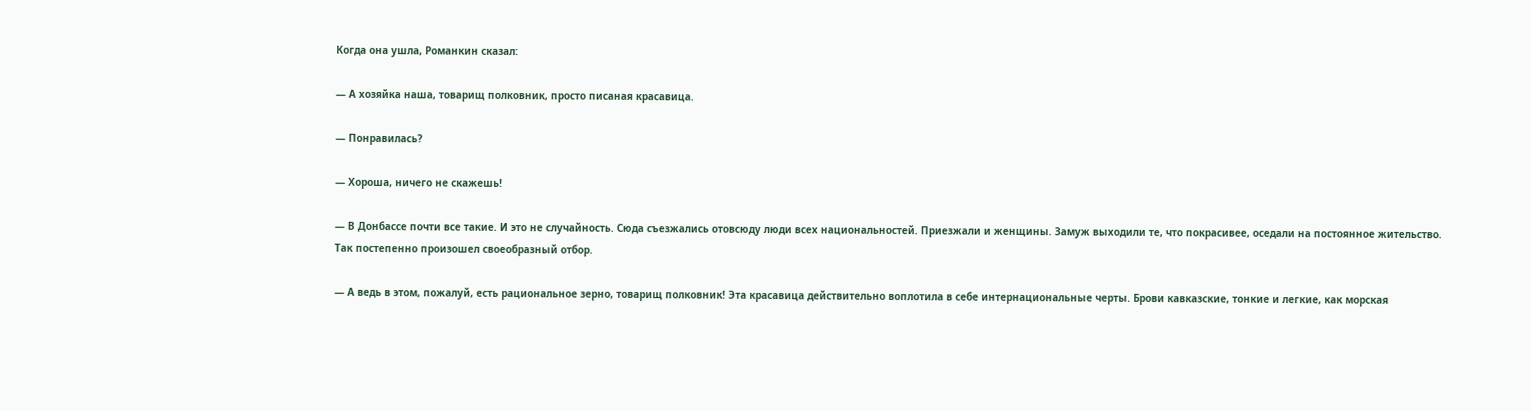Когда она ушла, Романкин сказал:

— А хозяйка наша, товарищ полковник, просто писаная красавица.

— Понравилась?

— Хороша, ничего не скажешь!

— В Донбассе почти все такие. И это не случайность. Сюда съезжались отовсюду люди всех национальностей. Приезжали и женщины. Замуж выходили те, что покрасивее, оседали на постоянное жительство. Так постепенно произошел своеобразный отбор.

— А ведь в этом, пожалуй, есть рациональное зерно, товарищ полковник! Эта красавица действительно воплотила в себе интернациональные черты. Брови кавказские, тонкие и легкие, как морская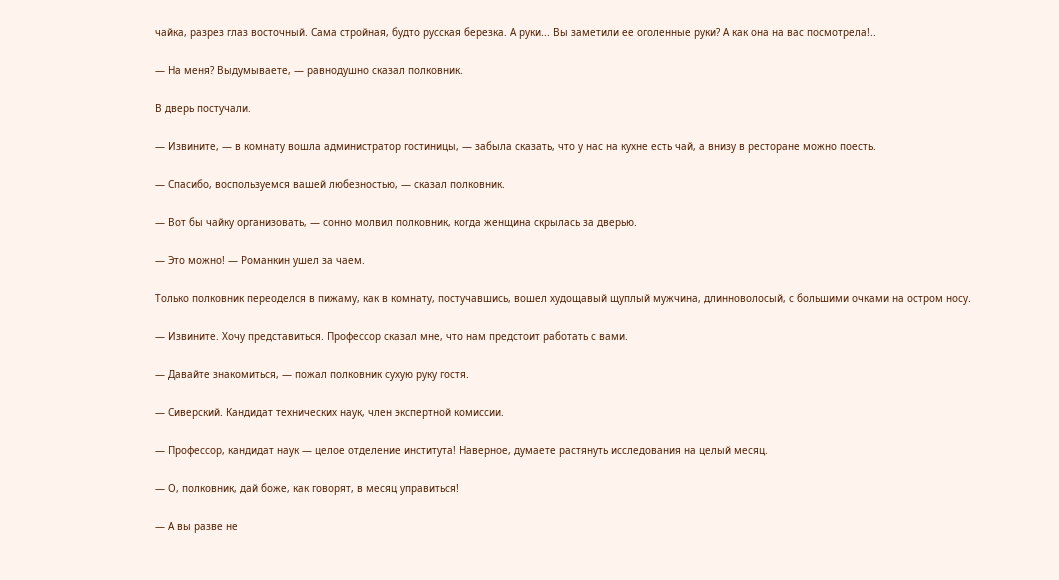чайка, разрез глаз восточный. Сама стройная, будто русская березка. А руки... Вы заметили ее оголенные руки? А как она на вас посмотрела!..

— На меня? Выдумываете, — равнодушно сказал полковник.

В дверь постучали.

— Извините, — в комнату вошла администратор гостиницы, — забыла сказать, что у нас на кухне есть чай, а внизу в ресторане можно поесть.

— Спасибо, воспользуемся вашей любезностью, — сказал полковник.

— Вот бы чайку организовать, — сонно молвил полковник, когда женщина скрылась за дверью.

— Это можно! — Романкин ушел за чаем.

Только полковник переоделся в пижаму, как в комнату, постучавшись, вошел худощавый щуплый мужчина, длинноволосый, с большими очками на остром носу.

— Извините. Хочу представиться. Профессор сказал мне, что нам предстоит работать с вами.

— Давайте знакомиться, — пожал полковник сухую руку гостя.

— Сиверский. Кандидат технических наук, член экспертной комиссии.

— Профессор, кандидат наук — целое отделение института! Наверное, думаете растянуть исследования на целый месяц.

— О, полковник, дай боже, как говорят, в месяц управиться!

— А вы разве не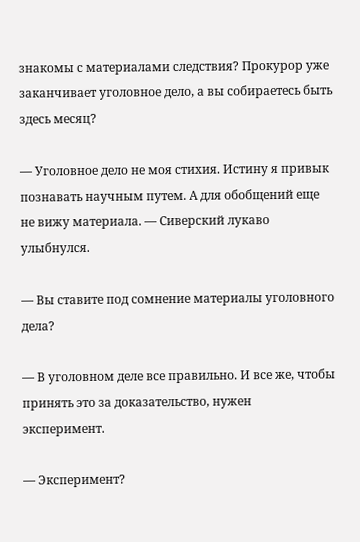знакомы с материалами следствия? Прокурор уже заканчивает уголовное дело, а вы собираетесь быть здесь месяц?

— Уголовное дело не моя стихия. Истину я привык познавать научным путем. А для обобщений еще не вижу материала. — Сиверский лукаво улыбнулся.

— Вы ставите под сомнение материалы уголовного дела?

— В уголовном деле все правильно. И все же, чтобы принять это за доказательство, нужен эксперимент.

— Эксперимент?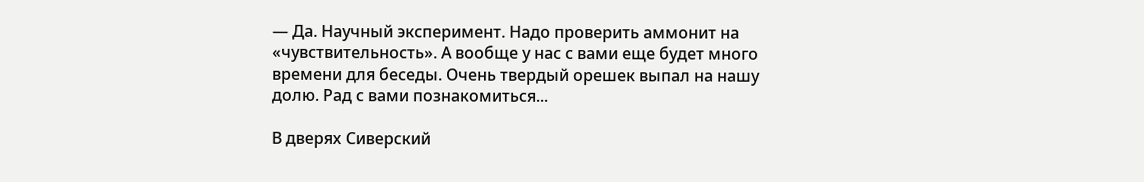— Да. Научный эксперимент. Надо проверить аммонит на «чувствительность». А вообще у нас с вами еще будет много времени для беседы. Очень твердый орешек выпал на нашу долю. Рад с вами познакомиться...

В дверях Сиверский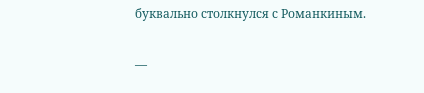буквально столкнулся с Романкиным.

—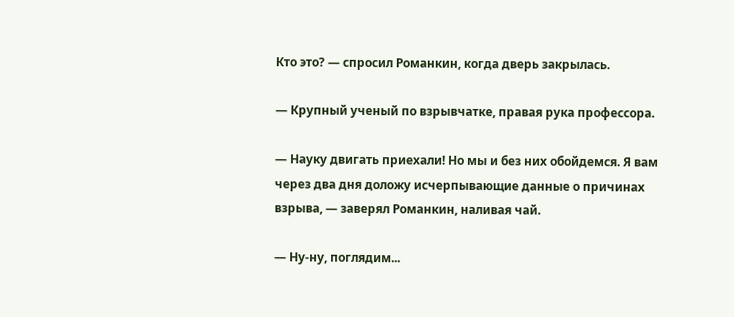Кто это? — спросил Романкин, когда дверь закрылась.

— Крупный ученый по взрывчатке, правая рука профессора.

— Науку двигать приехали! Но мы и без них обойдемся. Я вам через два дня доложу исчерпывающие данные о причинах взрыва, — заверял Романкин, наливая чай.

— Ну-ну, поглядим...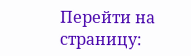Перейти на страницу: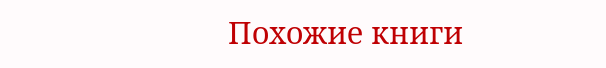Похожие книги